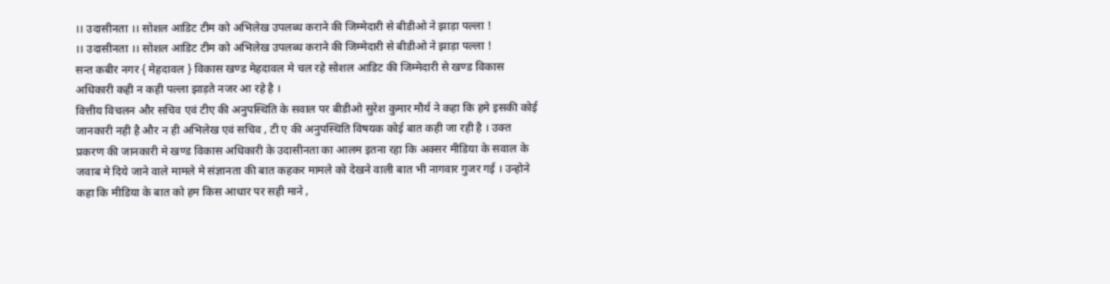।। उदासीनता ।। सोशल आडिट टीम को अभिलेख उपलब्ध कराने की जिम्मेदारी से बीडीओ ने झाड़ा पल्ला !
।। उदासीनता ।। सोशल आडिट टीम को अभिलेख उपलब्ध कराने की जिम्मेदारी से बीडीओ ने झाड़ा पल्ला !
सन्त कबीर नगर { मेहदावल } विकास खण्ड मेहदावल मे चल रहे सोशल आडिट की जिम्मेदारी से खण्ड विकास अधिकारी कही न कही पल्ला झाड़ते नजर आ रहे है ।
वित्तीय विचलन और सचिव एवं टीए की अनुपस्थिति के सवाल पर बीडीओ सुरेश कुमार मौर्य ने कहा कि हमे इसकी कोई जानकारी नही है और न ही अभिलेख एवं सचिव , टी ए की अनुपस्थिति विषयक कोई बात कही जा रही है । उक्त प्रकरण की जानकारी मे खण्ड विकास अधिकारी के उदासीनता का आलम इतना रहा कि अक्सर मीडिया के सवाल के जवाब मे दिये जाने वाले मामले मे संज्ञानता की बात कहकर मामले को देखने वाली बात भी नागवार गुजर गई । उन्होने कहा कि मीडिया के बात को हम किस आधार पर सही माने ,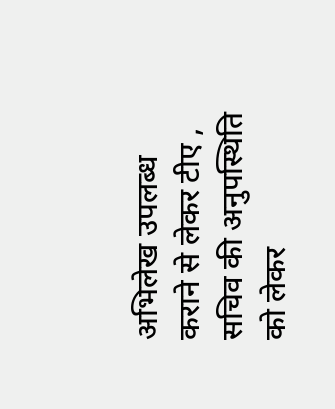अभिलेख उपलब्ध कराने से लेकर टीए , सचिव की अनुपस्थिति को लेकर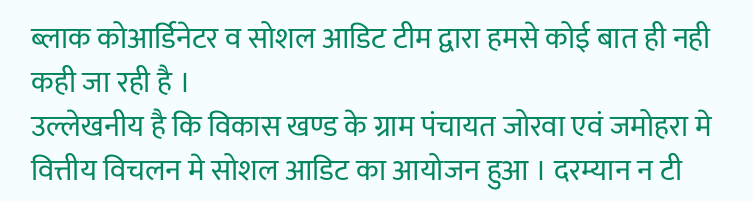ब्लाक कोआर्डिनेटर व सोशल आडिट टीम द्वारा हमसे कोई बात ही नही कही जा रही है ।
उल्लेखनीय है कि विकास खण्ड के ग्राम पंचायत जोरवा एवं जमोहरा मे वित्तीय विचलन मे सोशल आडिट का आयोजन हुआ । दरम्यान न टी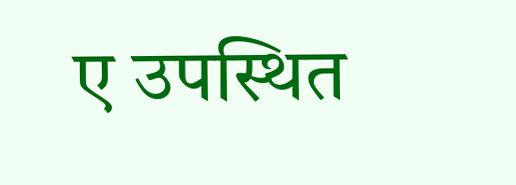ए उपस्थित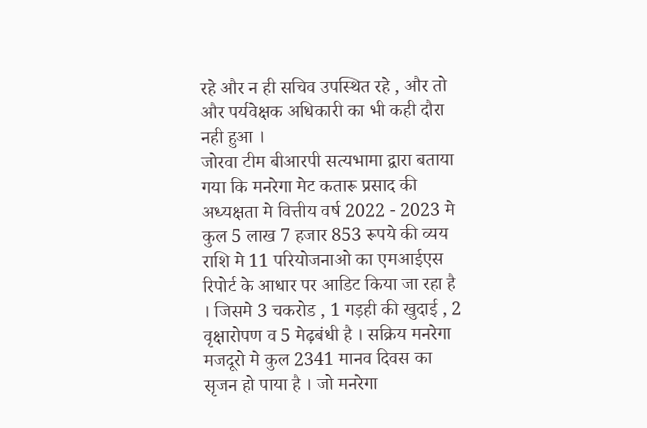रहे और न ही सचिव उपस्थित रहे , और तो और पर्यवेक्षक अधिकारी का भी कही दौरा नही हुआ ।
जोरवा टीम बीआरपी सत्यभामा द्वारा बताया गया कि मनरेगा मेट कतारू प्रसाद की अध्यक्षता मे वित्तीय वर्ष 2022 - 2023 मे कुल 5 लाख 7 हजार 853 रूपये की व्यय राशि मे 11 परियोजनाओ का एमआईएस रिपोर्ट के आधार पर आडिट किया जा रहा है । जिसमे 3 चकरोड , 1 गड़ही की खुदाई , 2 वृक्षारोपण व 5 मेढ़बंधी है । सक्रिय मनरेगा मजदूरो मे कुल 2341 मानव दिवस का सृजन हो पाया है । जो मनरेगा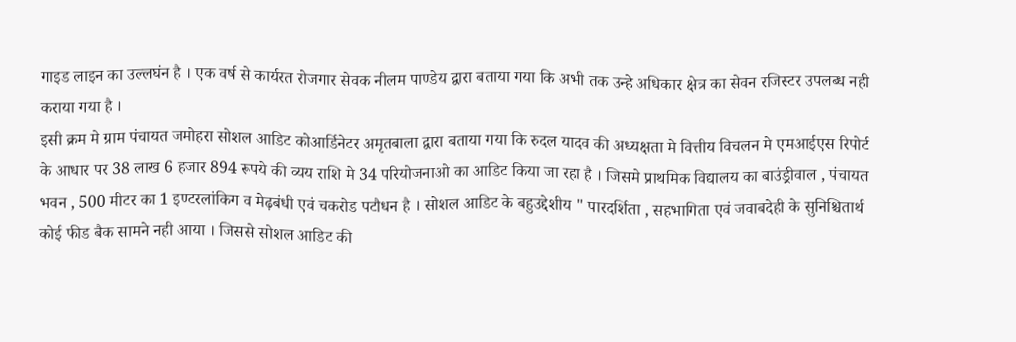गाइड लाइन का उल्लघंन है । एक वर्ष से कार्यरत रोजगार सेवक नीलम पाण्डेय द्वारा बताया गया कि अभी तक उन्हे अधिकार क्षेत्र का सेवन रजिस्टर उपलब्ध नही कराया गया है ।
इसी क्रम मे ग्राम पंचायत जमोहरा सोशल आडिट कोआर्डिनेटर अमृतबाला द्वारा बताया गया कि रुदल यादव की अध्यक्षता मे वित्तीय विचलन मे एमआईएस रिपोर्ट के आधार पर 38 लाख 6 हजार 894 रूपये की व्यय राशि मे 34 परियोजनाओ का आडिट किया जा रहा है । जिसमे प्राथमिक विद्यालय का बाउंड्रीवाल , पंचायत भवन , 500 मीटर का 1 इण्टरलांकिग व मेढ़बंधी एवं चकरोड पटौधन है । सोशल आडिट के बहुउद्देशीय " पारदर्शिता , सहभागिता एवं जवाबदेही के सुनिश्चितार्थ कोई फीड बैक सामने नही आया । जिससे सोशल आडिट की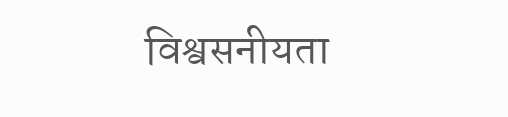विश्वसनीयता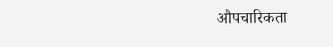औपचारिकता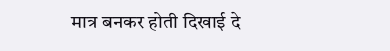मात्र बनकर होती दिखाई दे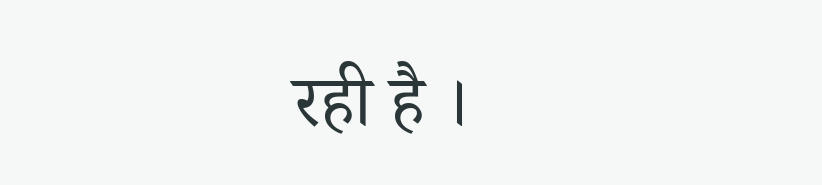रही है ।